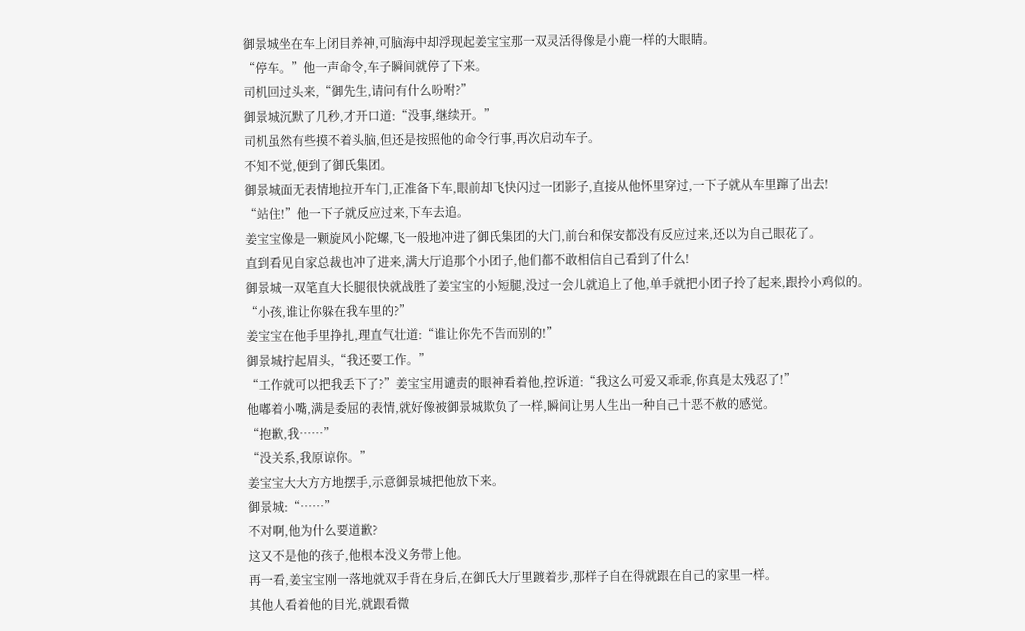御景城坐在车上闭目养神,可脑海中却浮现起姜宝宝那一双灵活得像是小鹿一样的大眼睛。
“停车。”他一声命令,车子瞬间就停了下来。
司机回过头来,“御先生,请问有什么吩咐?”
御景城沉默了几秒,才开口道:“没事,继续开。”
司机虽然有些摸不着头脑,但还是按照他的命令行事,再次启动车子。
不知不觉,便到了御氏集团。
御景城面无表情地拉开车门,正准备下车,眼前却飞快闪过一团影子,直接从他怀里穿过,一下子就从车里蹿了出去!
“站住!”他一下子就反应过来,下车去追。
姜宝宝像是一颗旋风小陀螺,飞一般地冲进了御氏集团的大门,前台和保安都没有反应过来,还以为自己眼花了。
直到看见自家总裁也冲了进来,满大厅追那个小团子,他们都不敢相信自己看到了什么!
御景城一双笔直大长腿很快就战胜了姜宝宝的小短腿,没过一会儿就追上了他,单手就把小团子拎了起来,跟拎小鸡似的。
“小孩,谁让你躲在我车里的?”
姜宝宝在他手里挣扎,理直气壮道:“谁让你先不告而别的!”
御景城拧起眉头,“我还要工作。”
“工作就可以把我丢下了?”姜宝宝用谴责的眼神看着他,控诉道:“我这么可爱又乖乖,你真是太残忍了!”
他嘟着小嘴,满是委屈的表情,就好像被御景城欺负了一样,瞬间让男人生出一种自己十恶不赦的感觉。
“抱歉,我……”
“没关系,我原谅你。”
姜宝宝大大方方地摆手,示意御景城把他放下来。
御景城:“……”
不对啊,他为什么要道歉?
这又不是他的孩子,他根本没义务带上他。
再一看,姜宝宝刚一落地就双手背在身后,在御氏大厅里踱着步,那样子自在得就跟在自己的家里一样。
其他人看着他的目光,就跟看微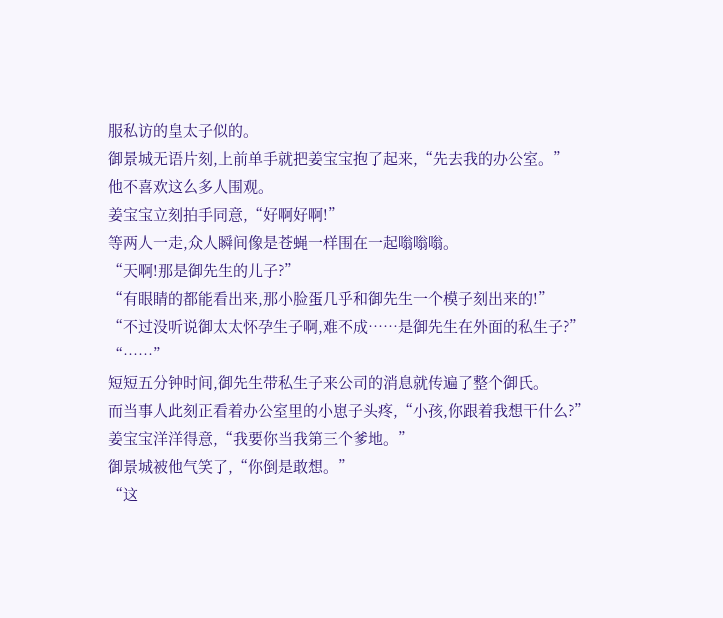服私访的皇太子似的。
御景城无语片刻,上前单手就把姜宝宝抱了起来,“先去我的办公室。”
他不喜欢这么多人围观。
姜宝宝立刻拍手同意,“好啊好啊!”
等两人一走,众人瞬间像是苍蝇一样围在一起嗡嗡嗡。
“天啊!那是御先生的儿子?”
“有眼睛的都能看出来,那小脸蛋几乎和御先生一个模子刻出来的!”
“不过没听说御太太怀孕生子啊,难不成……是御先生在外面的私生子?”
“……”
短短五分钟时间,御先生带私生子来公司的消息就传遍了整个御氏。
而当事人此刻正看着办公室里的小崽子头疼,“小孩,你跟着我想干什么?”
姜宝宝洋洋得意,“我要你当我第三个爹地。”
御景城被他气笑了,“你倒是敢想。”
“这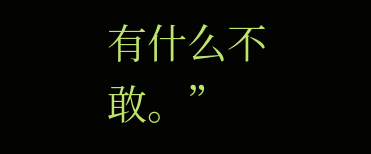有什么不敢。”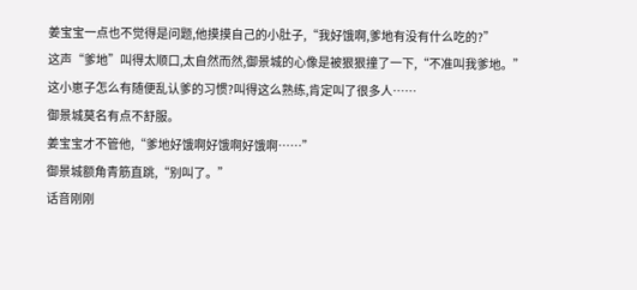姜宝宝一点也不觉得是问题,他摸摸自己的小肚子,“我好饿啊,爹地有没有什么吃的?”
这声“爹地”叫得太顺口,太自然而然,御景城的心像是被狠狠撞了一下,“不准叫我爹地。”
这小崽子怎么有随便乱认爹的习惯?叫得这么熟练,肯定叫了很多人……
御景城莫名有点不舒服。
姜宝宝才不管他,“爹地好饿啊好饿啊好饿啊……”
御景城额角青筋直跳,“别叫了。”
话音刚刚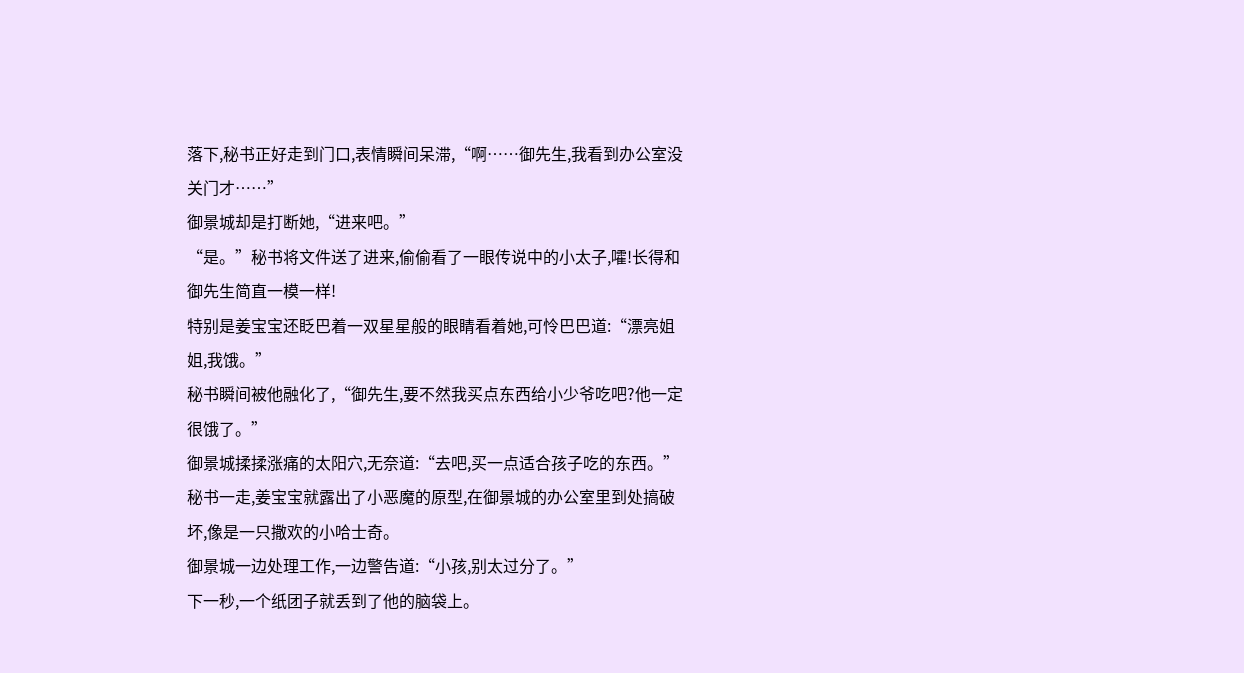落下,秘书正好走到门口,表情瞬间呆滞,“啊……御先生,我看到办公室没关门才……”
御景城却是打断她,“进来吧。”
“是。”秘书将文件送了进来,偷偷看了一眼传说中的小太子,嚯!长得和御先生简直一模一样!
特别是姜宝宝还眨巴着一双星星般的眼睛看着她,可怜巴巴道:“漂亮姐姐,我饿。”
秘书瞬间被他融化了,“御先生,要不然我买点东西给小少爷吃吧?他一定很饿了。”
御景城揉揉涨痛的太阳穴,无奈道:“去吧,买一点适合孩子吃的东西。”
秘书一走,姜宝宝就露出了小恶魔的原型,在御景城的办公室里到处搞破坏,像是一只撒欢的小哈士奇。
御景城一边处理工作,一边警告道:“小孩,别太过分了。”
下一秒,一个纸团子就丢到了他的脑袋上。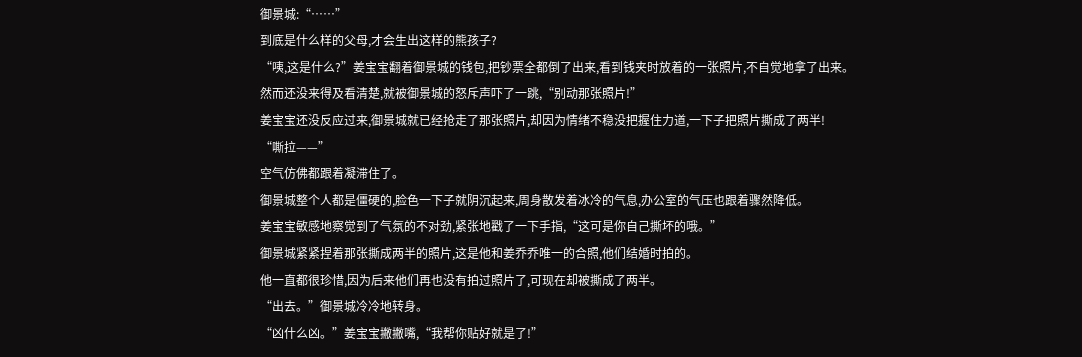御景城:“……”
到底是什么样的父母,才会生出这样的熊孩子?
“咦,这是什么?”姜宝宝翻着御景城的钱包,把钞票全都倒了出来,看到钱夹时放着的一张照片,不自觉地拿了出来。
然而还没来得及看清楚,就被御景城的怒斥声吓了一跳,“别动那张照片!”
姜宝宝还没反应过来,御景城就已经抢走了那张照片,却因为情绪不稳没把握住力道,一下子把照片撕成了两半!
“嘶拉——”
空气仿佛都跟着凝滞住了。
御景城整个人都是僵硬的,脸色一下子就阴沉起来,周身散发着冰冷的气息,办公室的气压也跟着骤然降低。
姜宝宝敏感地察觉到了气氛的不对劲,紧张地戳了一下手指,“这可是你自己撕坏的哦。”
御景城紧紧捏着那张撕成两半的照片,这是他和姜乔乔唯一的合照,他们结婚时拍的。
他一直都很珍惜,因为后来他们再也没有拍过照片了,可现在却被撕成了两半。
“出去。”御景城冷冷地转身。
“凶什么凶。”姜宝宝撇撇嘴,“我帮你贴好就是了!”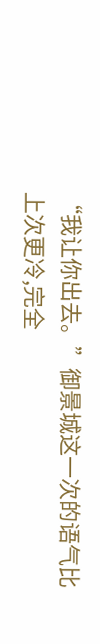“我让你出去。”御景城这一次的语气比上次更冷,完全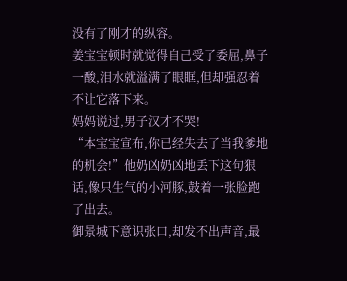没有了刚才的纵容。
姜宝宝顿时就觉得自己受了委屈,鼻子一酸,泪水就溢满了眼眶,但却强忍着不让它落下来。
妈妈说过,男子汉才不哭!
“本宝宝宣布,你已经失去了当我爹地的机会!”他奶凶奶凶地丢下这句狠话,像只生气的小河豚,鼓着一张脸跑了出去。
御景城下意识张口,却发不出声音,最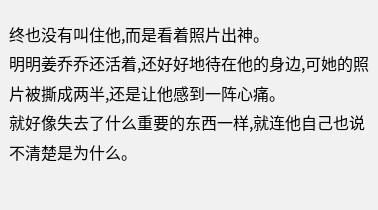终也没有叫住他,而是看着照片出神。
明明姜乔乔还活着,还好好地待在他的身边,可她的照片被撕成两半,还是让他感到一阵心痛。
就好像失去了什么重要的东西一样,就连他自己也说不清楚是为什么。